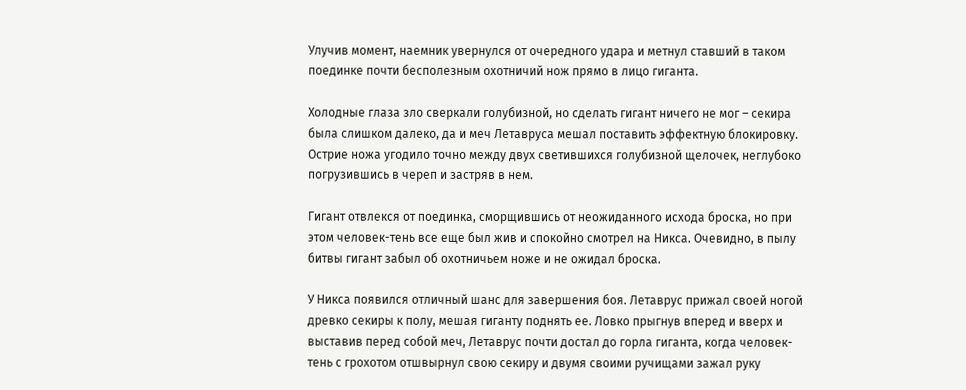Улучив момент, наемник увернулся от очередного удара и метнул ставший в таком поединке почти бесполезным охотничий нож прямо в лицо гиганта.

Холодные глаза зло сверкали голубизной, но сделать гигант ничего не мог – секира была слишком далеко, да и меч Летавруса мешал поставить эффектную блокировку. Острие ножа угодило точно между двух светившихся голубизной щелочек, неглубоко погрузившись в череп и застряв в нем.

Гигант отвлекся от поединка, сморщившись от неожиданного исхода броска, но при этом человек-тень все еще был жив и спокойно смотрел на Никса. Очевидно, в пылу битвы гигант забыл об охотничьем ноже и не ожидал броска.

У Никса появился отличный шанс для завершения боя. Летаврус прижал своей ногой древко секиры к полу, мешая гиганту поднять ее. Ловко прыгнув вперед и вверх и выставив перед собой меч, Летаврус почти достал до горла гиганта, когда человек-тень с грохотом отшвырнул свою секиру и двумя своими ручищами зажал руку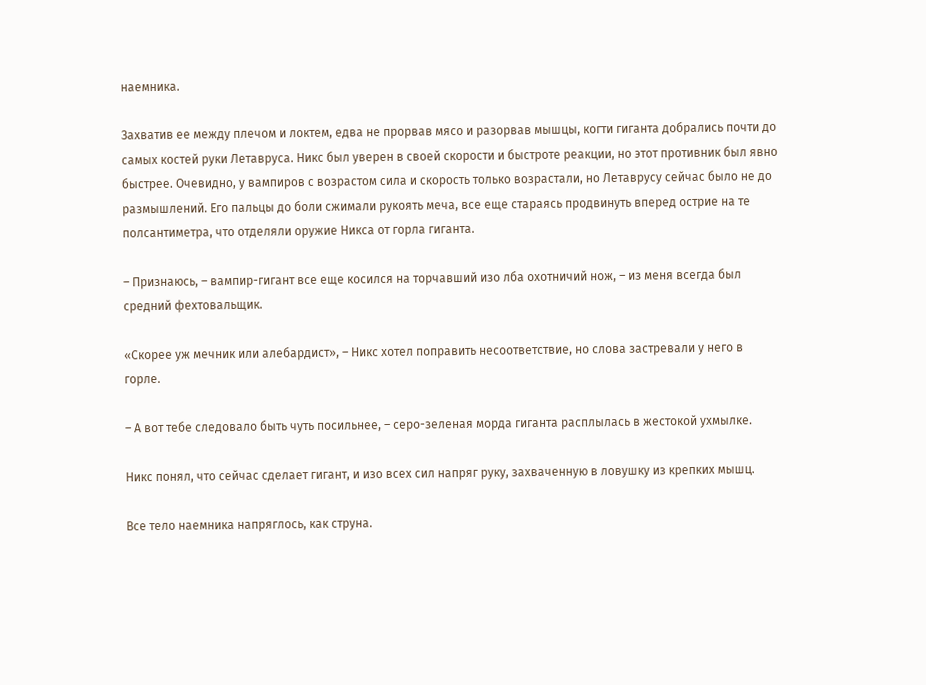наемника.

Захватив ее между плечом и локтем, едва не прорвав мясо и разорвав мышцы, когти гиганта добрались почти до самых костей руки Летавруса. Никс был уверен в своей скорости и быстроте реакции, но этот противник был явно быстрее. Очевидно, у вампиров с возрастом сила и скорость только возрастали, но Летаврусу сейчас было не до размышлений. Его пальцы до боли сжимали рукоять меча, все еще стараясь продвинуть вперед острие на те полсантиметра, что отделяли оружие Никса от горла гиганта.

– Признаюсь, – вампир-гигант все еще косился на торчавший изо лба охотничий нож, – из меня всегда был средний фехтовальщик.

«Скорее уж мечник или алебардист», – Никс хотел поправить несоответствие, но слова застревали у него в горле.

– А вот тебе следовало быть чуть посильнее, – серо-зеленая морда гиганта расплылась в жестокой ухмылке.

Никс понял, что сейчас сделает гигант, и изо всех сил напряг руку, захваченную в ловушку из крепких мышц.

Все тело наемника напряглось, как струна.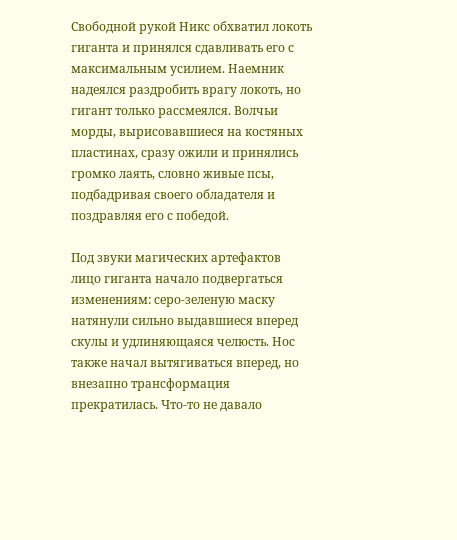Свободной рукой Никс обхватил локоть гиганта и принялся сдавливать его с максимальным усилием. Наемник надеялся раздробить врагу локоть, но гигант только рассмеялся. Волчьи морды, вырисовавшиеся на костяных пластинах, сразу ожили и принялись громко лаять, словно живые псы, подбадривая своего обладателя и поздравляя его с победой.

Под звуки магических артефактов лицо гиганта начало подвергаться изменениям: серо-зеленую маску натянули сильно выдавшиеся вперед скулы и удлиняющаяся челюсть. Нос также начал вытягиваться вперед, но внезапно трансформация прекратилась. Что-то не давало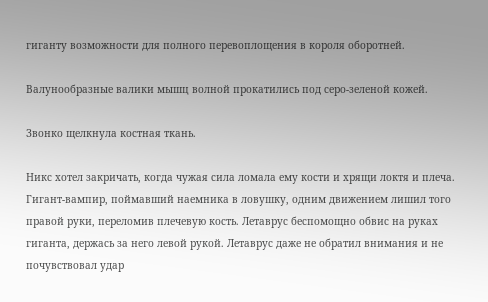гиганту возможности для полного перевоплощения в короля оборотней.

Валунообразные валики мышц волной прокатились под серо-зеленой кожей.

Звонко щелкнула костная ткань.

Никс хотел закричать, когда чужая сила ломала ему кости и хрящи локтя и плеча. Гигант-вампир, поймавший наемника в ловушку, одним движением лишил того правой руки, переломив плечевую кость. Летаврус беспомощно обвис на руках гиганта, держась за него левой рукой. Летаврус даже не обратил внимания и не почувствовал удар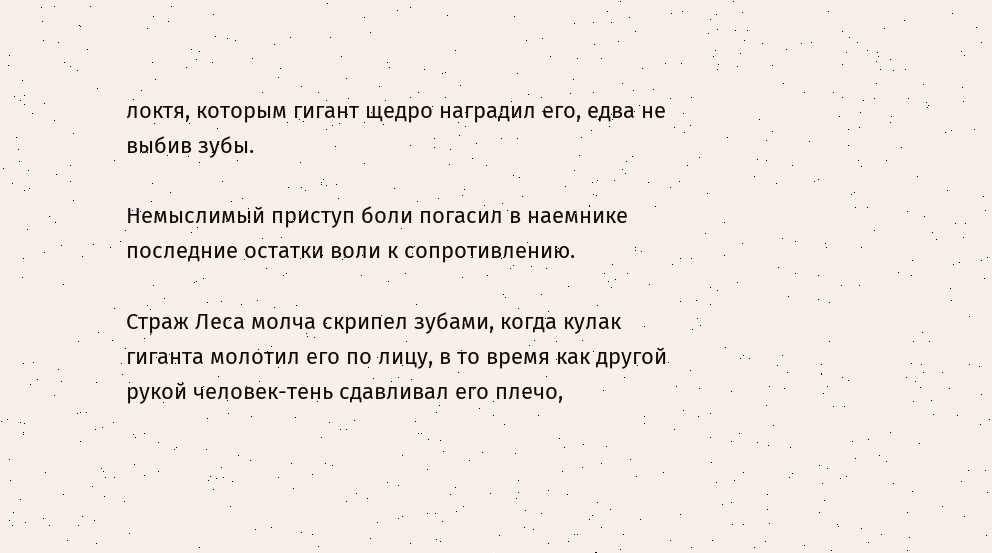локтя, которым гигант щедро наградил его, едва не выбив зубы.

Немыслимый приступ боли погасил в наемнике последние остатки воли к сопротивлению.

Страж Леса молча скрипел зубами, когда кулак гиганта молотил его по лицу, в то время как другой рукой человек-тень сдавливал его плечо,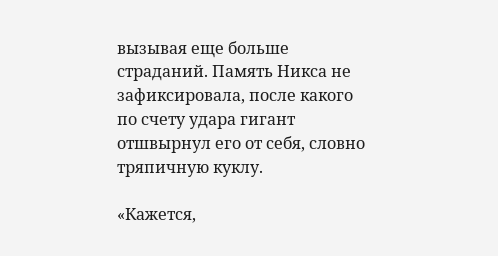вызывая еще больше страданий. Память Никса не зафиксировала, после какого по счету удара гигант отшвырнул его от себя, словно тряпичную куклу.

«Кажется,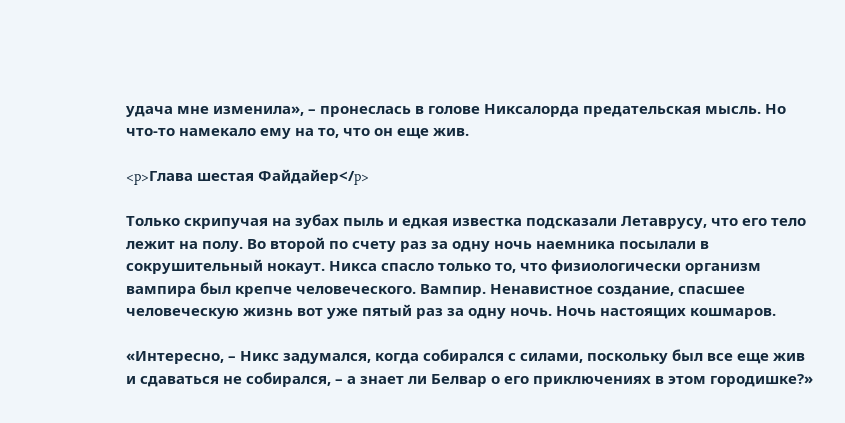удача мне изменила», – пронеслась в голове Никсалорда предательская мысль. Но что-то намекало ему на то, что он еще жив.

<p>Глава шестая Файдайер</p>

Только скрипучая на зубах пыль и едкая известка подсказали Летаврусу, что его тело лежит на полу. Во второй по счету раз за одну ночь наемника посылали в сокрушительный нокаут. Никса спасло только то, что физиологически организм вампира был крепче человеческого. Вампир. Ненавистное создание, спасшее человеческую жизнь вот уже пятый раз за одну ночь. Ночь настоящих кошмаров.

«Интересно, – Никс задумался, когда собирался с силами, поскольку был все еще жив и сдаваться не собирался, – а знает ли Белвар о его приключениях в этом городишке?»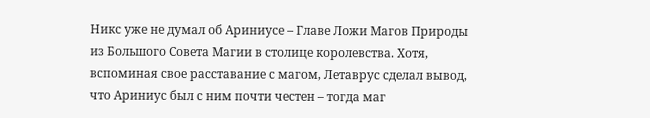Никс уже не думал об Ариниусе – Главе Ложи Магов Природы из Большого Совета Магии в столице королевства. Хотя, вспоминая свое расставание с магом, Летаврус сделал вывод, что Ариниус был с ним почти честен – тогда маг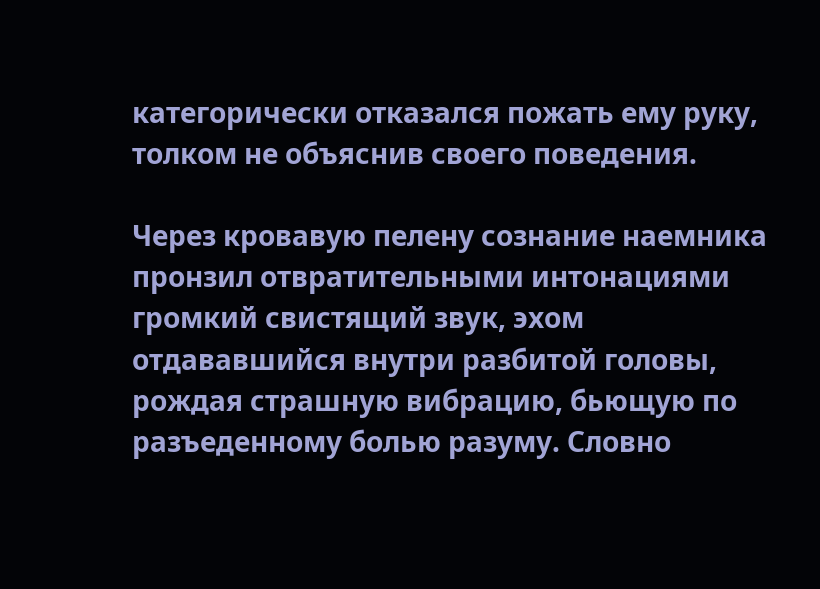категорически отказался пожать ему руку, толком не объяснив своего поведения.

Через кровавую пелену сознание наемника пронзил отвратительными интонациями громкий свистящий звук, эхом отдававшийся внутри разбитой головы, рождая страшную вибрацию, бьющую по разъеденному болью разуму. Словно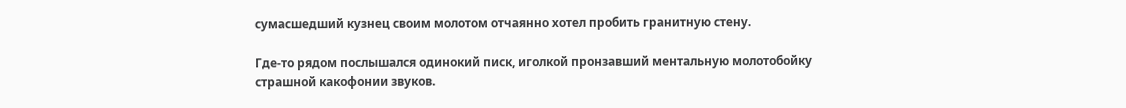сумасшедший кузнец своим молотом отчаянно хотел пробить гранитную стену.

Где-то рядом послышался одинокий писк, иголкой пронзавший ментальную молотобойку страшной какофонии звуков.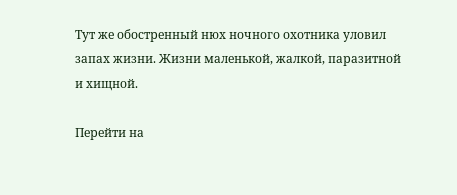Тут же обостренный нюх ночного охотника уловил запах жизни. Жизни маленькой, жалкой, паразитной и хищной.

Перейти на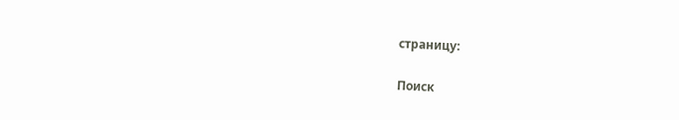страницу:

Поиск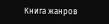Книга жанров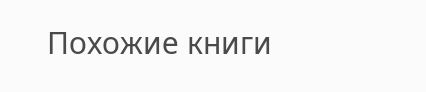Похожие книги